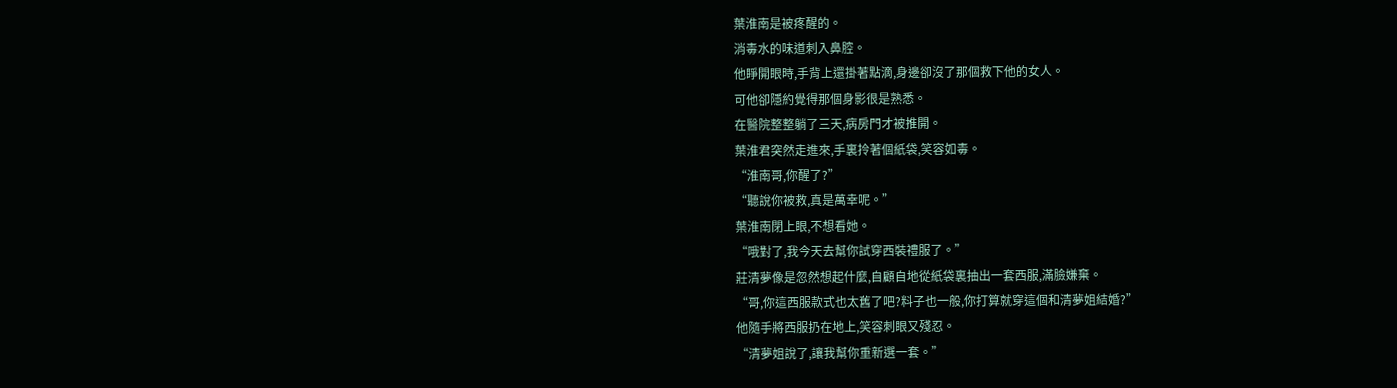葉淮南是被疼醒的。
消毒水的味道刺入鼻腔。
他睜開眼時,手背上還掛著點滴,身邊卻沒了那個救下他的女人。
可他卻隱約覺得那個身影很是熟悉。
在醫院整整躺了三天,病房門才被推開。
葉淮君突然走進來,手裏拎著個紙袋,笑容如毒。
“淮南哥,你醒了?”
“聽說你被救,真是萬幸呢。”
葉淮南閉上眼,不想看她。
“哦對了,我今天去幫你試穿西裝禮服了。”
莊清夢像是忽然想起什麼,自顧自地從紙袋裏抽出一套西服,滿臉嫌棄。
“哥,你這西服款式也太舊了吧?料子也一般,你打算就穿這個和清夢姐結婚?”
他隨手將西服扔在地上,笑容刺眼又殘忍。
“清夢姐說了,讓我幫你重新選一套。”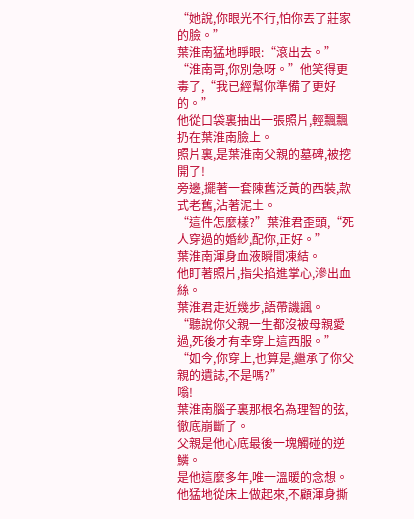“她說,你眼光不行,怕你丟了莊家的臉。”
葉淮南猛地睜眼:“滾出去。”
“淮南哥,你別急呀。”他笑得更毒了,“我已經幫你準備了更好的。”
他從口袋裏抽出一張照片,輕飄飄扔在葉淮南臉上。
照片裏,是葉淮南父親的墓碑,被挖開了!
旁邊,擺著一套陳舊泛黃的西裝,款式老舊,沾著泥土。
“這件怎麼樣?”葉淮君歪頭,“死人穿過的婚紗,配你,正好。”
葉淮南渾身血液瞬間凍結。
他盯著照片,指尖掐進掌心,滲出血絲。
葉淮君走近幾步,語帶譏諷。
“聽說你父親一生都沒被母親愛過,死後才有幸穿上這西服。”
“如今,你穿上,也算是,繼承了你父親的遺誌,不是嗎?”
嗡!
葉淮南腦子裏那根名為理智的弦,徹底崩斷了。
父親是他心底最後一塊觸碰的逆鱗。
是他這麼多年,唯一溫暖的念想。
他猛地從床上做起來,不顧渾身撕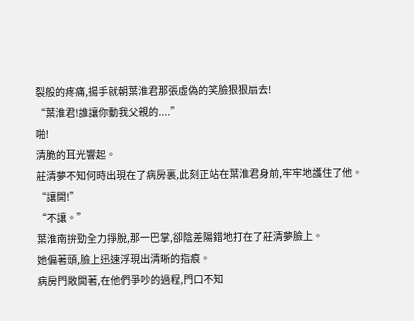裂般的疼痛,揚手就朝葉淮君那張虛偽的笑臉狠狠扇去!
“葉淮君!誰讓你動我父親的....”
啪!
清脆的耳光響起。
莊清夢不知何時出現在了病房裏,此刻正站在葉淮君身前,牢牢地護住了他。
“讓開!”
“不讓。”
葉淮南拚勁全力掙脫,那一巴掌,卻陰差陽錯地打在了莊清夢臉上。
她偏著頭,臉上迅速浮現出清晰的指痕。
病房門敞開著,在他們爭吵的過程,門口不知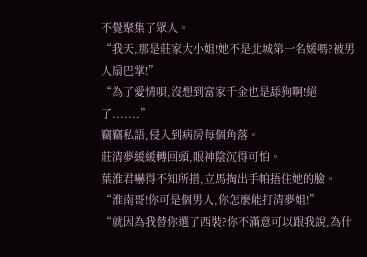不覺聚集了眾人。
“我天,那是莊家大小姐!她不是北城第一名媛嗎?被男人扇巴掌!”
“為了愛情唄,沒想到富家千金也是舔狗啊!絕了.......”
竊竊私語,侵入到病房每個角落。
莊清夢緩緩轉回頭,眼神陰沉得可怕。
葉淮君嚇得不知所措,立馬掏出手帕捂住她的臉。
“淮南哥!你可是個男人,你怎麼能打清夢姐!”
“就因為我替你選了西裝?你不滿意可以跟我說,為什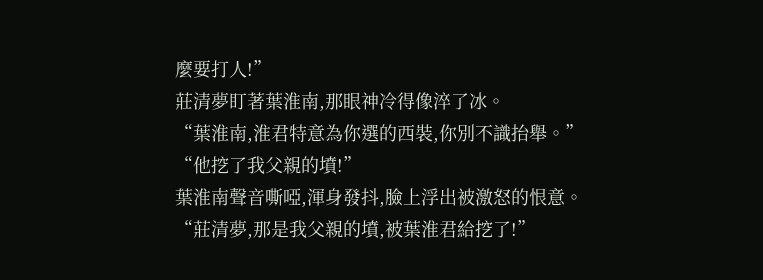麼要打人!”
莊清夢盯著葉淮南,那眼神冷得像淬了冰。
“葉淮南,淮君特意為你選的西裝,你別不識抬舉。”
“他挖了我父親的墳!”
葉淮南聲音嘶啞,渾身發抖,臉上浮出被激怒的恨意。
“莊清夢,那是我父親的墳,被葉淮君給挖了!”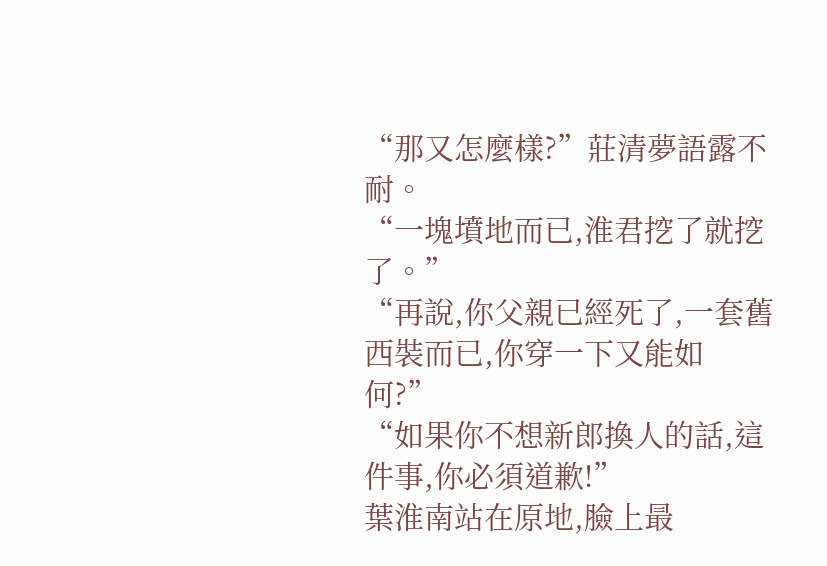“那又怎麼樣?”莊清夢語露不耐。
“一塊墳地而已,淮君挖了就挖了。”
“再說,你父親已經死了,一套舊西裝而已,你穿一下又能如何?”
“如果你不想新郎換人的話,這件事,你必須道歉!”
葉淮南站在原地,臉上最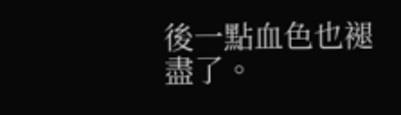後一點血色也褪盡了。